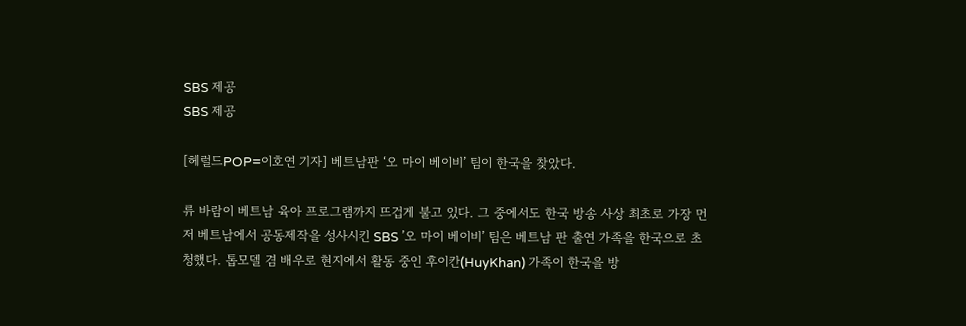SBS 제공
SBS 제공

[헤럴드POP=이호연 기자] 베트남판 ‘오 마이 베이비’ 팀이 한국을 찾았다.

류 바람이 베트남 육아 프로그램까지 뜨겁게 불고 있다. 그 중에서도 한국 방송 사상 최초로 가장 먼저 베트남에서 공동제작을 성사시킨 SBS ’오 마이 베이비’ 팀은 베트남 판 출연 가족을 한국으로 초청했다. 톱모델 겸 배우로 현지에서 활동 중인 후이칸(HuyKhan) 가족이 한국을 방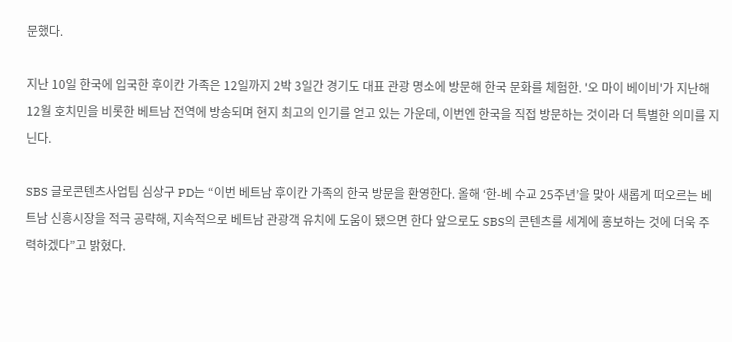문했다.

지난 10일 한국에 입국한 후이칸 가족은 12일까지 2박 3일간 경기도 대표 관광 명소에 방문해 한국 문화를 체험한. '오 마이 베이비'가 지난해 12월 호치민을 비롯한 베트남 전역에 방송되며 현지 최고의 인기를 얻고 있는 가운데, 이번엔 한국을 직접 방문하는 것이라 더 특별한 의미를 지닌다.

SBS 글로콘텐츠사업팀 심상구 PD는 “이번 베트남 후이칸 가족의 한국 방문을 환영한다. 올해 ‘한-베 수교 25주년’을 맞아 새롭게 떠오르는 베트남 신흥시장을 적극 공략해, 지속적으로 베트남 관광객 유치에 도움이 됐으면 한다 앞으로도 SBS의 콘텐츠를 세계에 홍보하는 것에 더욱 주력하겠다”고 밝혔다.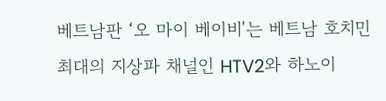베트남판 ‘오 마이 베이비'는 베트남 호치민 최대의 지상파 채널인 HTV2와 하노이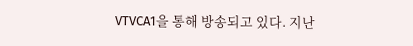VTVCA1을 통해 방송되고 있다. 지난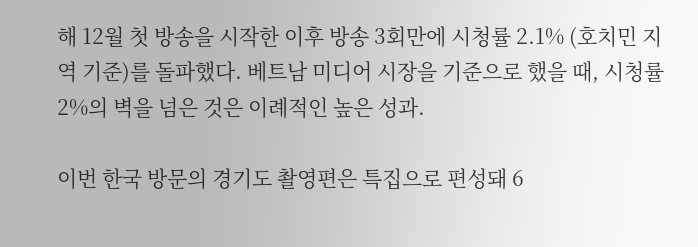해 12월 첫 방송을 시작한 이후 방송 3회만에 시청률 2.1% (호치민 지역 기준)를 돌파했다. 베트남 미디어 시장을 기준으로 했을 때, 시청률 2%의 벽을 넘은 것은 이례적인 높은 성과.

이번 한국 방문의 경기도 촬영편은 특집으로 편성돼 6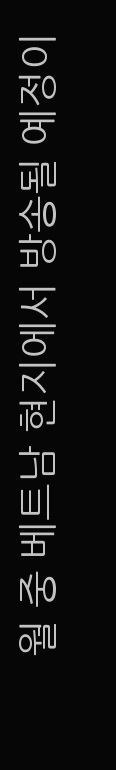월 중 베트남 현지에서 방송될 예정이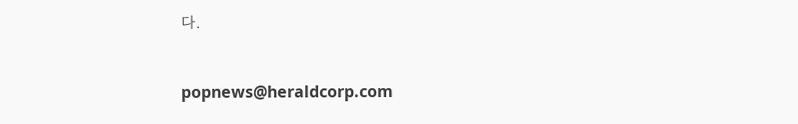다.


popnews@heraldcorp.com